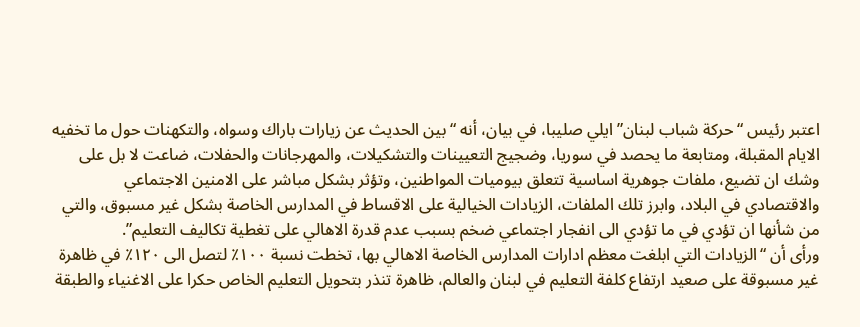اعتبر رئيس “حركة شباب لبنان” ايلي صليبا، في بيان، أنه “بين الحديث عن زيارات باراك وسواه، والتكهنات حول ما تخفيه الايام المقبلة، ومتابعة ما يحصد في سوريا، وضجيج التعيينات والتشكيلات، والمهرجانات والحفلات، ضاعت لا بل على وشك ان تضيع، ملفات جوهرية اساسية تتعلق بيوميات المواطنين، وتؤثر بشكل مباشر على الامنين الاجتماعي والاقتصادي في البلاد، وابرز تلك الملفات، الزيادات الخيالية على الاقساط في المدارس الخاصة بشكل غير مسبوق، والتي من شأنها ان تؤدي في ما تؤدي الى انفجار اجتماعي ضخم بسبب عدم قدرة الاهالي على تغطية تكاليف التعليم”.
ورأى أن “الزيادات التي ابلغت معظم ادارات المدارس الخاصة الاهالي بها، تخطت نسبة ١٠٠٪ لتصل الى ١٢٠٪ في ظاهرة غير مسبوقة على صعيد ارتفاع كلفة التعليم في لبنان والعالم، ظاهرة تنذر بتحويل التعليم الخاص حكرا على الاغنياء والطبقة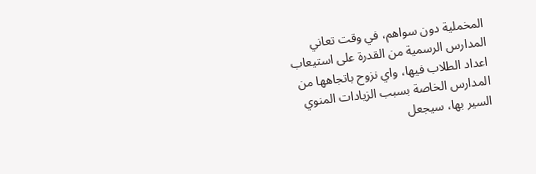المخملية دون سواهم، في وقت تعاني المدارس الرسمية من القدرة على استيعاب اعداد الطلاب فيها، واي نزوح باتجاهها من المدارس الخاصة بسبب الزيادات المنوي السير بها، سيجعل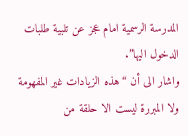المدرسة الرسمية امام عجز عن تلبية طلبات الدخول اليها”.
واشار الى أن “هذه الزيادات غير المفهومة ولا المبررة ليست الا حلقة من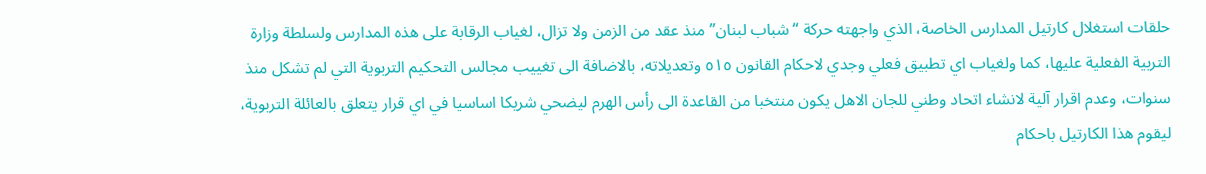حلقات استغلال كارتيل المدارس الخاصة، الذي واجهته حركة “شباب لبنان” منذ عقد من الزمن ولا تزال، لغياب الرقابة على هذه المدارس ولسلطة وزارة التربية الفعلية عليها، كما ولغياب اي تطبيق فعلي وجدي لاحكام القانون ٥١٥ وتعديلاته، بالاضافة الى تغييب مجالس التحكيم التربوية التي لم تشكل منذ سنوات، وعدم اقرار آلية لانشاء اتحاد وطني للجان الاهل يكون منتخبا من القاعدة الى رأس الهرم ليضحي شريكا اساسيا في اي قرار يتعلق بالعائلة التربوية، ليقوم هذا الكارتيل باحكام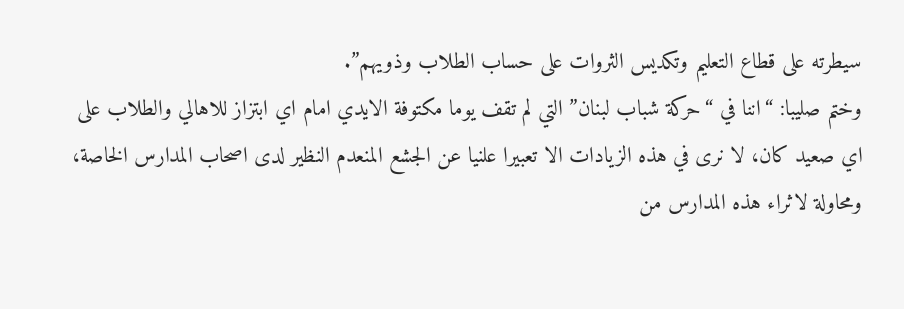سيطرته على قطاع التعليم وتكديس الثروات على حساب الطلاب وذويهم”.
وختم صليبا: “اننا في “حركة شباب لبنان” التي لم تقف يوما مكتوفة الايدي امام اي ابتزاز للاهالي والطلاب على اي صعيد كان، لا نرى في هذه الزيادات الا تعبيرا علنيا عن الجشع المنعدم النظير لدى اصحاب المدارس الخاصة، ومحاولة لاثراء هذه المدارس من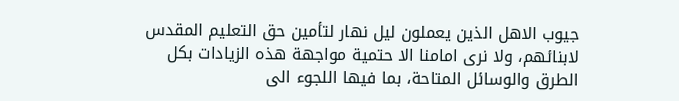جيوب الاهل الذين يعملون ليل نهار لتأمين حق التعليم المقدس لابنائهم، ولا نرى امامنا الا حتمية مواجهة هذه الزيادات بكل الطرق والوسائل المتاحة، بما فيها اللجوء الى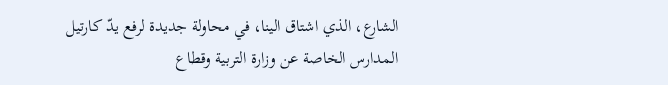الشارع، الذي اشتاق الينا، في محاولة جديدة لرفع يدّ كارتيل المدارس الخاصة عن وزارة التربية وقطاع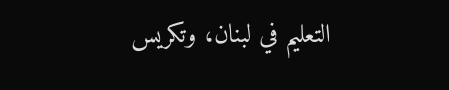التعليم في لبنان، وتكريس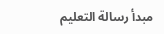مبدأ رسالة التعليم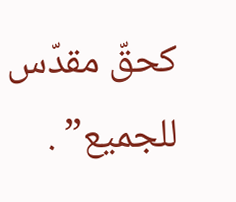كحقّ مقدّس للجميع” .